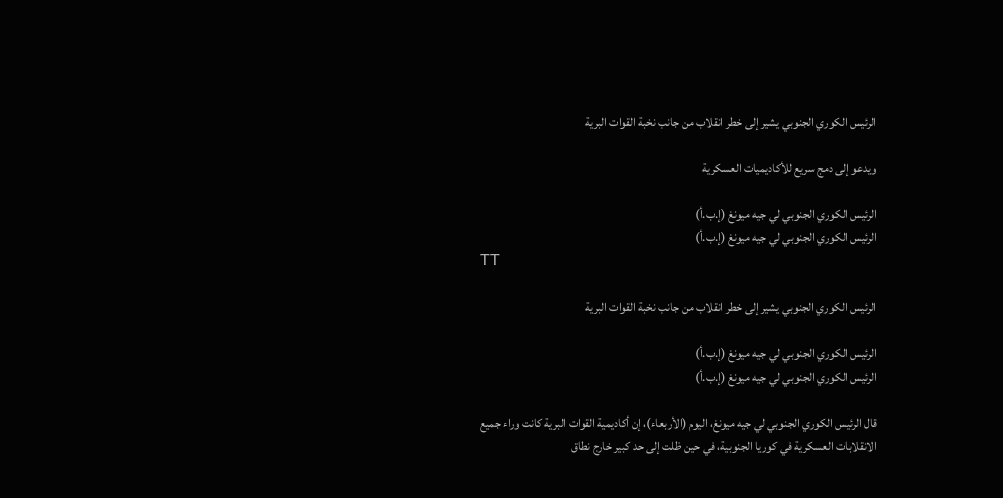الرئيس الكوري الجنوبي يشير إلى خطر انقلاب من جانب نخبة القوات البرية

ويدعو إلى دمج سريع للأكاديميات العسكرية

الرئيس الكوري الجنوبي لي جيه ميونغ (إ.ب.أ)
الرئيس الكوري الجنوبي لي جيه ميونغ (إ.ب.أ)
TT

الرئيس الكوري الجنوبي يشير إلى خطر انقلاب من جانب نخبة القوات البرية

الرئيس الكوري الجنوبي لي جيه ميونغ (إ.ب.أ)
الرئيس الكوري الجنوبي لي جيه ميونغ (إ.ب.أ)

قال الرئيس الكوري الجنوبي لي جيه ميونغ، اليوم (الأربعاء)، إن أكاديمية القوات البرية كانت وراء جميع الانقلابات العسكرية في كوريا الجنوبية، في حين ظلت إلى حد كبير خارج نطاق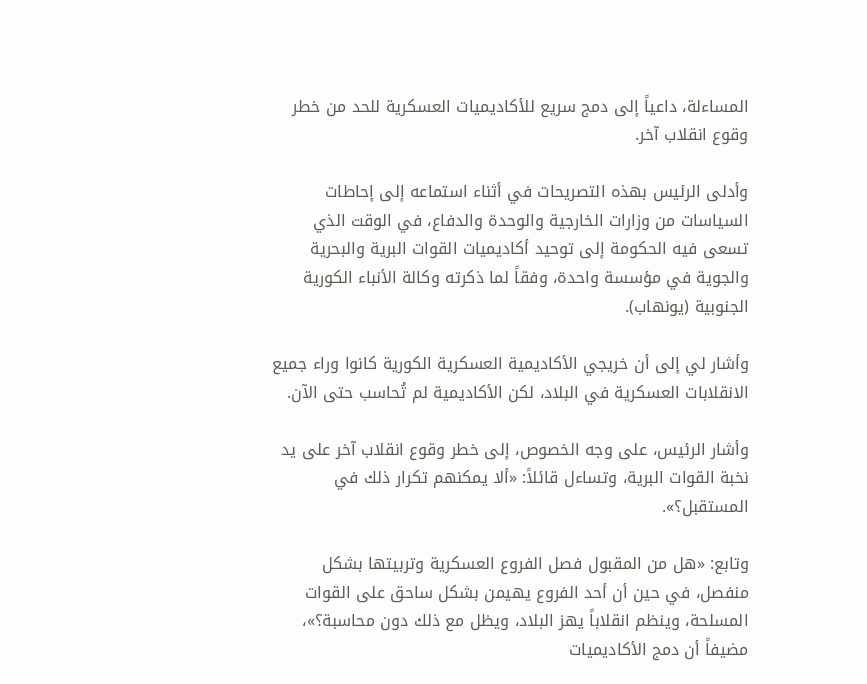المساءلة، داعياً إلى دمج سريع للأكاديميات العسكرية للحد من خطر وقوع انقلاب آخر.

وأدلى الرئيس بهذه التصريحات في أثناء استماعه إلى إحاطات السياسات من وزارات الخارجية والوحدة والدفاع، في الوقت الذي تسعى فيه الحكومة إلى توحيد أكاديميات القوات البرية والبحرية والجوية في مؤسسة واحدة، وفقاً لما ذكرته وكالة الأنباء الكورية الجنوبية (يونهاب).

وأشار لي إلى أن خريجي الأكاديمية العسكرية الكورية كانوا وراء جميع الانقلابات العسكرية في البلاد، لكن الأكاديمية لم تُحاسب حتى الآن.

وأشار الرئيس، على وجه الخصوص، إلى خطر وقوع انقلاب آخر على يد نخبة القوات البرية، وتساءل قائلاً: «ألا يمكنهم تكرار ذلك في المستقبل؟».

وتابع: «هل من المقبول فصل الفروع العسكرية وتربيتها بشكل منفصل، في حين أن أحد الفروع يهيمن بشكل ساحق على القوات المسلحة، وينظم انقلاباً يهز البلاد، ويظل مع ذلك دون محاسبة؟»، مضيفاً أن دمج الأكاديميات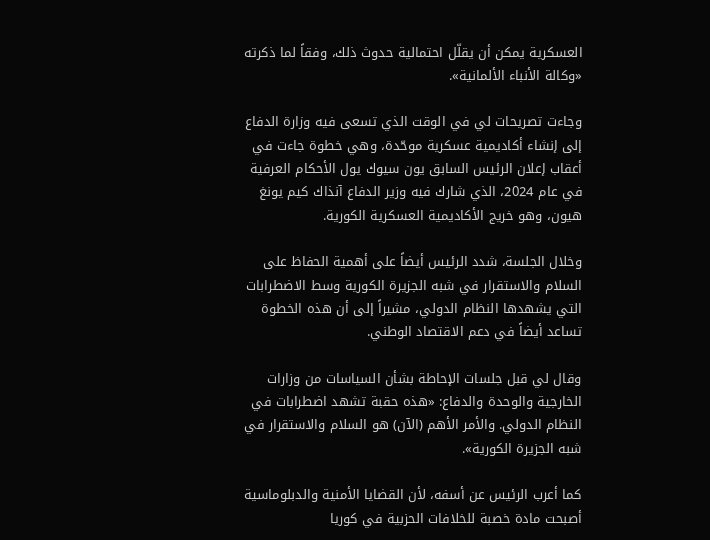العسكرية يمكن أن يقلّل احتمالية حدوث ذلك، وفقاً لما ذكرته «وكالة الأنباء الألمانية».

وجاءت تصريحات لي في الوقت الذي تسعى فيه وزارة الدفاع إلى إنشاء أكاديمية عسكرية موحّدة، وهي خطوة جاءت في أعقاب إعلان الرئيس السابق يون سيوك يول الأحكام العرفية في عام 2024، الذي شارك فيه وزير الدفاع آنذاك كيم يونغ هيون، وهو خريج الأكاديمية العسكرية الكورية.

وخلال الجلسة، شدد الرئيس أيضاً على أهمية الحفاظ على السلام والاستقرار في شبه الجزيرة الكورية وسط الاضطرابات التي يشهدها النظام الدولي، مشيراً إلى أن هذه الخطوة تساعد أيضاً في دعم الاقتصاد الوطني.

وقال لي قبل جلسات الإحاطة بشأن السياسات من وزارات الخارجية والوحدة والدفاع: «هذه حقبة تشهد اضطرابات في النظام الدولي. والأمر الأهم (الآن) هو السلام والاستقرار في شبه الجزيرة الكورية».

كما أعرب الرئيس عن أسفه، لأن القضايا الأمنية والدبلوماسية أصبحت مادة خصبة للخلافات الحزبية في كوريا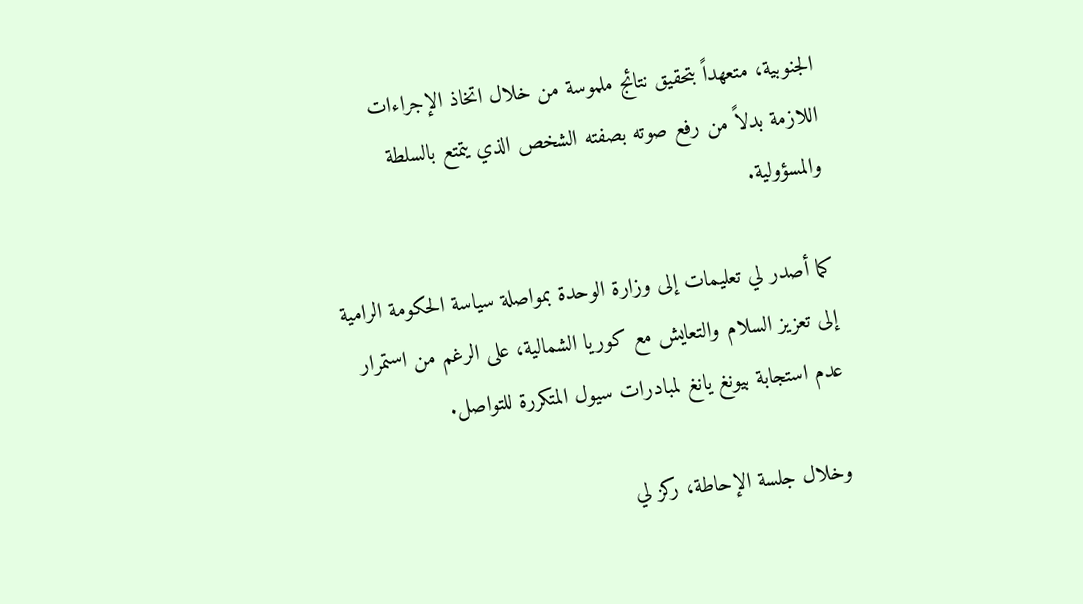الجنوبية، متعهداً بتحقيق نتائج ملموسة من خلال اتخاذ الإجراءات اللازمة بدلاً من رفع صوته بصفته الشخص الذي يتمتع بالسلطة والمسؤولية.

كما أصدر لي تعليمات إلى وزارة الوحدة بمواصلة سياسة الحكومة الرامية إلى تعزيز السلام والتعايش مع كوريا الشمالية، على الرغم من استمرار عدم استجابة بيونغ يانغ لمبادرات سيول المتكررة للتواصل.

وخلال جلسة الإحاطة، ركز لي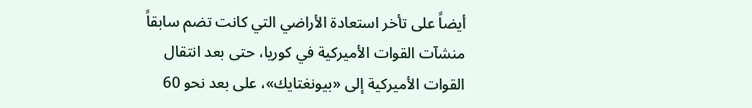أيضاً على تأخر استعادة الأراضي التي كانت تضم سابقاً منشآت القوات الأميركية في كوريا، حتى بعد انتقال القوات الأميركية إلى «بيونغتايك»، على بعد نحو 60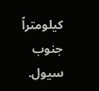كيلومتراً جنوب سيول.